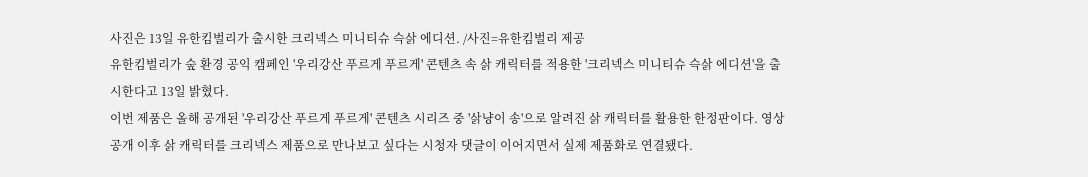사진은 13일 유한킴벌리가 출시한 크리넥스 미니티슈 슥삵 에디션. /사진=유한킴벌리 제공
유한킴벌리가 숲 환경 공익 캠페인 '우리강산 푸르게 푸르게' 콘텐츠 속 삵 캐릭터를 적용한 '크리넥스 미니티슈 슥삵 에디션'을 출시한다고 13일 밝혔다.
이번 제품은 올해 공개된 '우리강산 푸르게 푸르게' 콘텐츠 시리즈 중 '삵냥이 송'으로 알려진 삵 캐릭터를 활용한 한정판이다. 영상 공개 이후 삵 캐릭터를 크리넥스 제품으로 만나보고 싶다는 시청자 댓글이 이어지면서 실제 제품화로 연결됐다.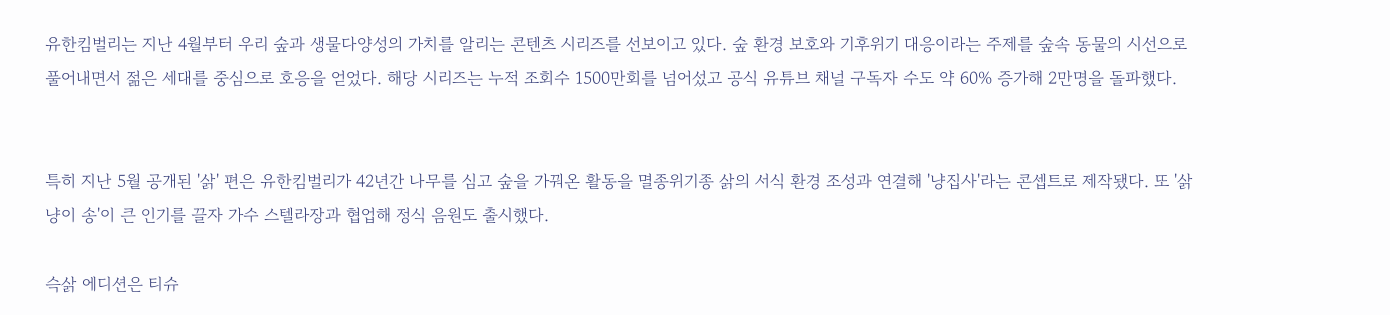유한킴벌리는 지난 4월부터 우리 숲과 생물다양성의 가치를 알리는 콘텐츠 시리즈를 선보이고 있다. 숲 환경 보호와 기후위기 대응이라는 주제를 숲속 동물의 시선으로 풀어내면서 젊은 세대를 중심으로 호응을 얻었다. 해당 시리즈는 누적 조회수 1500만회를 넘어섰고 공식 유튜브 채널 구독자 수도 약 60% 증가해 2만명을 돌파했다.


특히 지난 5월 공개된 '삵' 편은 유한킴벌리가 42년간 나무를 심고 숲을 가꿔온 활동을 멸종위기종 삵의 서식 환경 조성과 연결해 '냥집사'라는 콘셉트로 제작됐다. 또 '삵냥이 송'이 큰 인기를 끌자 가수 스텔라장과 협업해 정식 음원도 출시했다.

슥삵 에디션은 티슈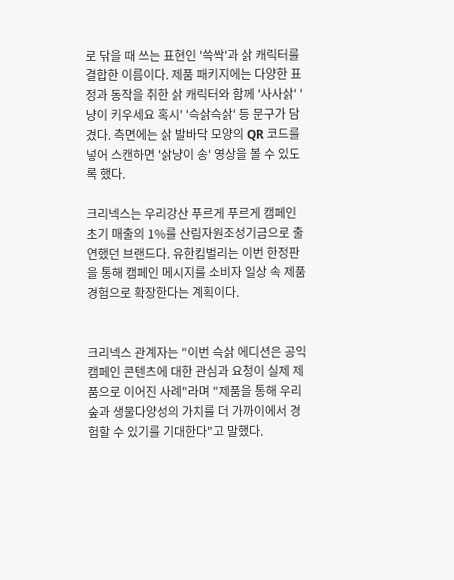로 닦을 때 쓰는 표현인 '쓱싹'과 삵 캐릭터를 결합한 이름이다. 제품 패키지에는 다양한 표정과 동작을 취한 삵 캐릭터와 함께 '사사삵' '냥이 키우세요 혹시' '슥삵슥삵' 등 문구가 담겼다. 측면에는 삵 발바닥 모양의 QR 코드를 넣어 스캔하면 '삵냥이 송' 영상을 볼 수 있도록 했다.

크리넥스는 우리강산 푸르게 푸르게 캠페인 초기 매출의 1%를 산림자원조성기금으로 출연했던 브랜드다. 유한킴벌리는 이번 한정판을 통해 캠페인 메시지를 소비자 일상 속 제품 경험으로 확장한다는 계획이다.


크리넥스 관계자는 "이번 슥삵 에디션은 공익 캠페인 콘텐츠에 대한 관심과 요청이 실제 제품으로 이어진 사례"라며 "제품을 통해 우리 숲과 생물다양성의 가치를 더 가까이에서 경험할 수 있기를 기대한다"고 말했다.